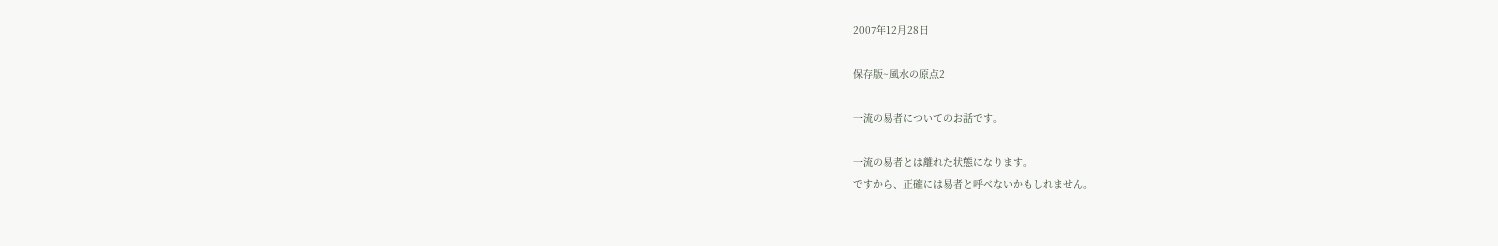2007年12月28日

保存版~風水の原点2

一流の易者についてのお話です。

一流の易者とは離れた状態になります。
ですから、正確には易者と呼べないかもしれません。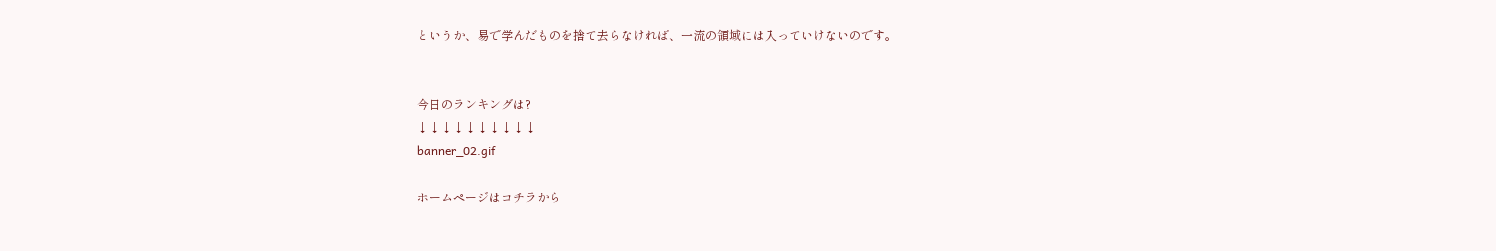というか、易で学んだものを捨て去らなければ、一流の領域には入っていけないのです。


今日のランキングは?
↓↓↓↓↓↓↓↓↓↓
banner_02.gif

ホームページはコチラから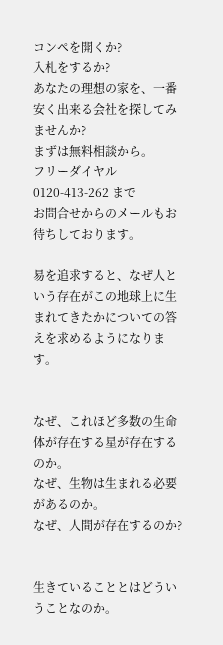コンペを開くか?
入札をするか?
あなたの理想の家を、一番安く出来る会社を探してみませんか?
まずは無料相談から。
フリーダイヤル 0120-413-262 まで
お問合せからのメールもお待ちしております。

易を追求すると、なぜ人という存在がこの地球上に生まれてきたかについての答えを求めるようになります。


なぜ、これほど多数の生命体が存在する星が存在するのか。
なぜ、生物は生まれる必要があるのか。
なぜ、人間が存在するのか?


生きていることとはどういうことなのか。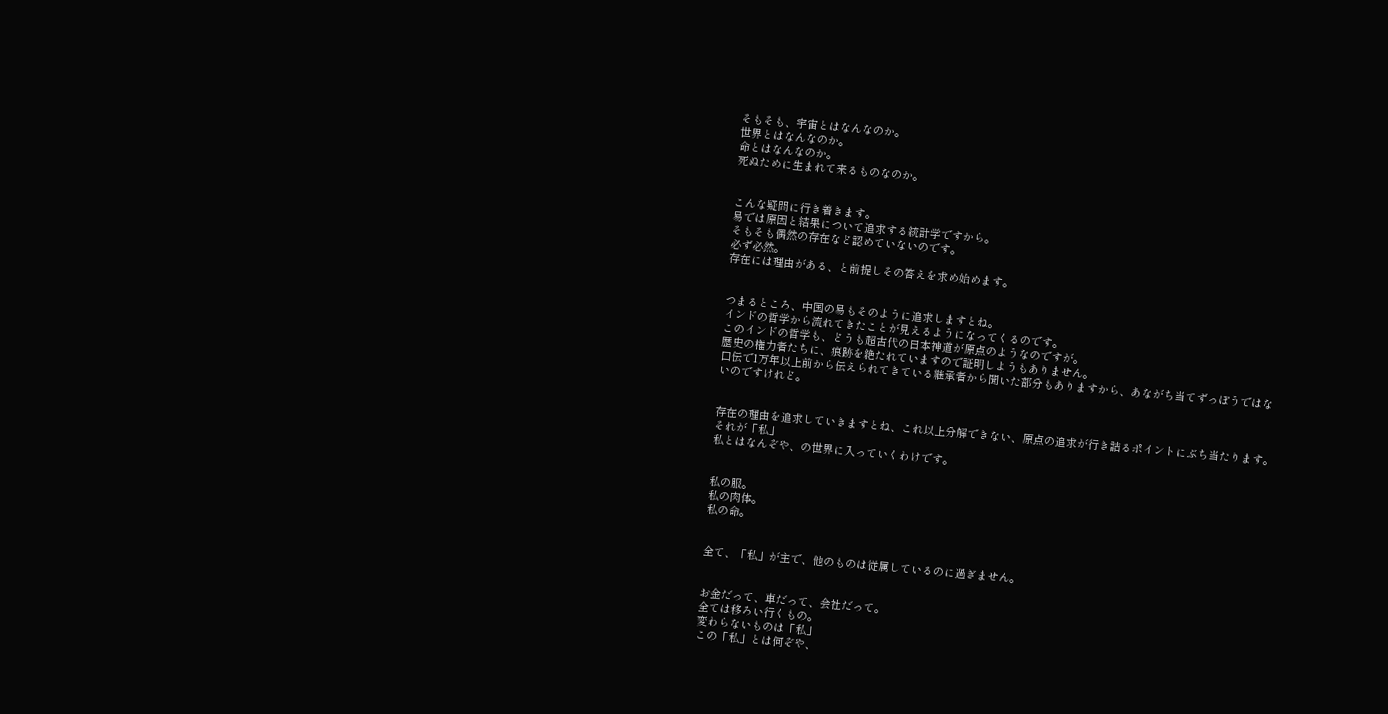そもそも、宇宙とはなんなのか。
世界とはなんなのか。
命とはなんなのか。
死ぬために生まれて来るものなのか。


こんな疑問に行き着きます。
易では原因と結果について追求する統計学ですから。
そもそも偶然の存在など認めていないのです。
必ず必然。
存在には理由がある、と前提しその答えを求め始めます。


つまるところ、中国の易もそのように追求しますとね。
インドの哲学から流れてきたことが見えるようになってくるのです。
このインドの哲学も、どうも超古代の日本神道が原点のようなのですが。
歴史の権力者たちに、痕跡を絶たれていますので証明しようもありません。
口伝で1万年以上前から伝えられてきている継承者から聞いた部分もありますから、あながち当てずっぽうではないのですけれど。


存在の理由を追求していきますとね、これ以上分解できない、原点の追求が行き詰るポイントにぶち当たります。
それが「私」
私とはなんぞや、の世界に入っていくわけです。


私の服。
私の肉体。
私の命。


全て、「私」が主で、他のものは従属しているのに過ぎません。


お金だって、車だって、会社だって。
全ては移ろい行くもの。
変わらないものは「私」
この「私」とは何ぞや、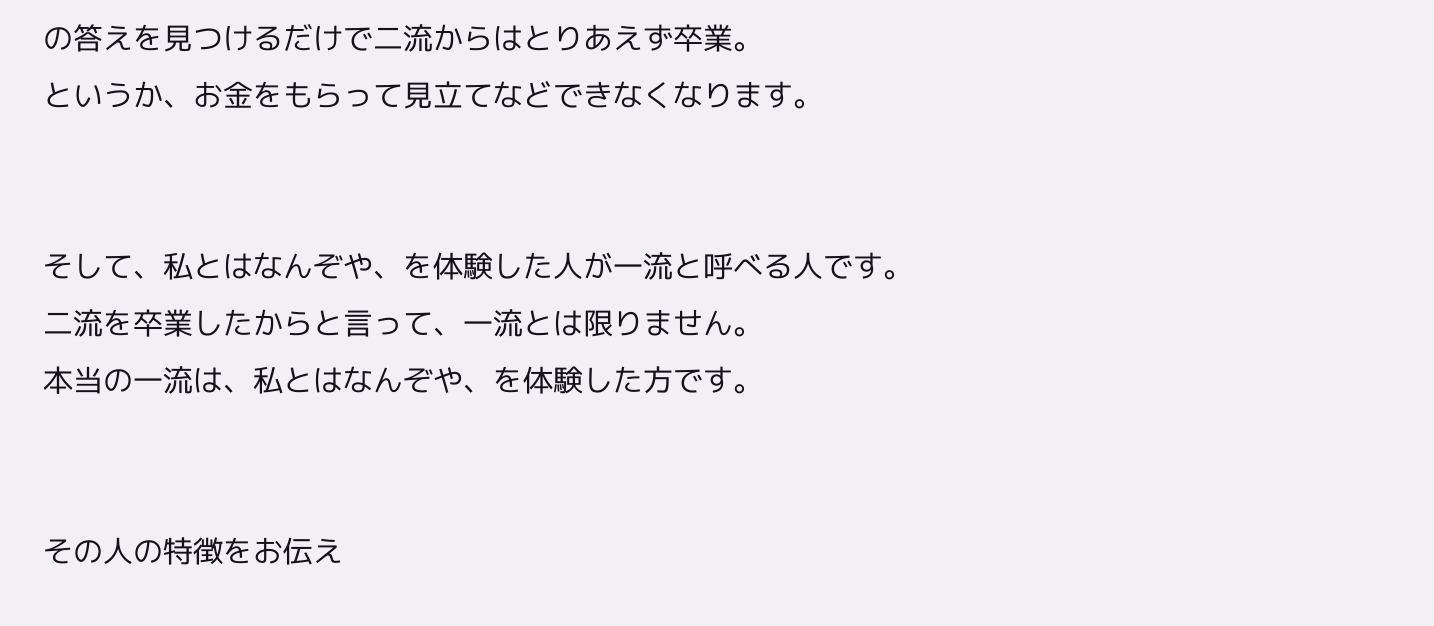の答えを見つけるだけで二流からはとりあえず卒業。
というか、お金をもらって見立てなどできなくなります。


そして、私とはなんぞや、を体験した人が一流と呼べる人です。
二流を卒業したからと言って、一流とは限りません。
本当の一流は、私とはなんぞや、を体験した方です。


その人の特徴をお伝え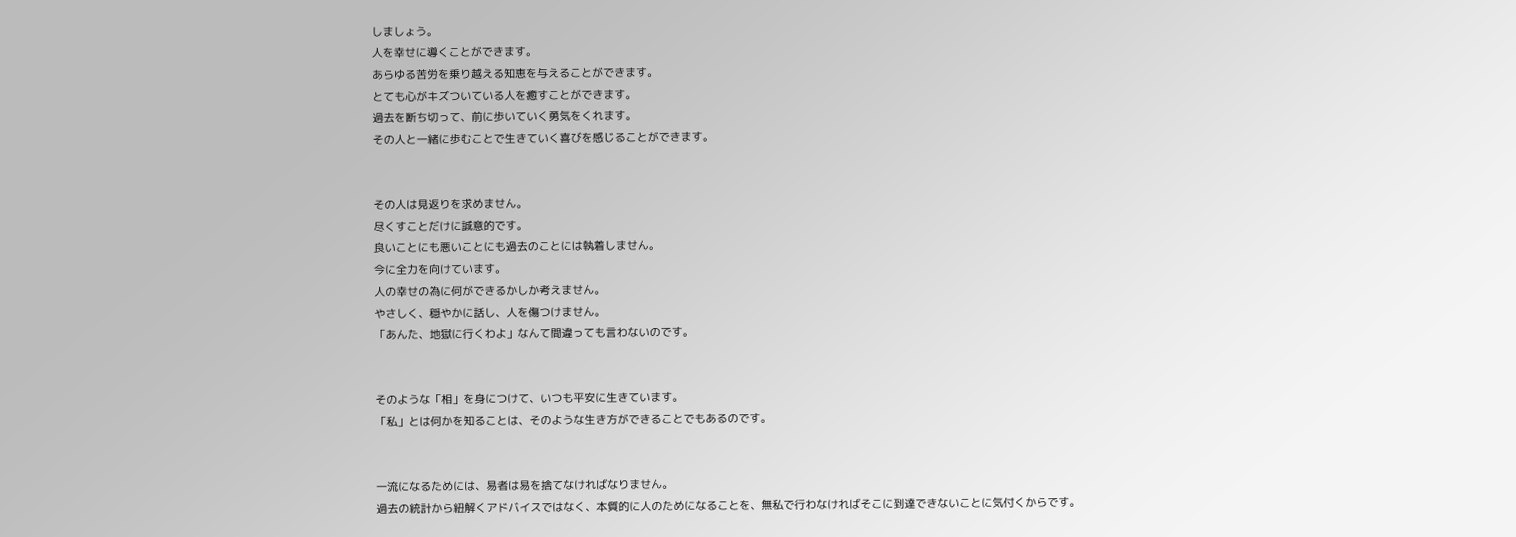しましょう。
人を幸せに導くことができます。
あらゆる苦労を乗り越える知恵を与えることができます。
とても心がキズついている人を癒すことができます。
過去を断ち切って、前に歩いていく勇気をくれます。
その人と一緒に歩むことで生きていく喜びを感じることができます。


その人は見返りを求めません。
尽くすことだけに誠意的です。
良いことにも悪いことにも過去のことには執着しません。
今に全力を向けています。
人の幸せの為に何ができるかしか考えません。
やさしく、穏やかに話し、人を傷つけません。
「あんた、地獄に行くわよ」なんて間違っても言わないのです。


そのような「相」を身につけて、いつも平安に生きています。
「私」とは何かを知ることは、そのような生き方ができることでもあるのです。


一流になるためには、易者は易を捨てなければなりません。
過去の統計から紐解くアドバイスではなく、本質的に人のためになることを、無私で行わなければそこに到達できないことに気付くからです。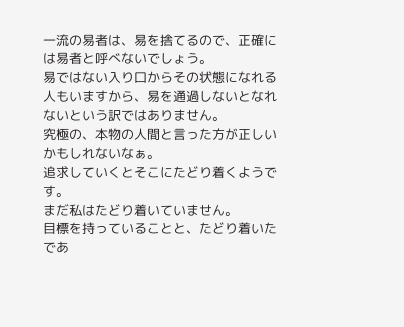一流の易者は、易を捨てるので、正確には易者と呼べないでしょう。
易ではない入り口からその状態になれる人もいますから、易を通過しないとなれないという訳ではありません。
究極の、本物の人間と言った方が正しいかもしれないなぁ。
追求していくとそこにたどり着くようです。
まだ私はたどり着いていません。
目標を持っていることと、たどり着いたであ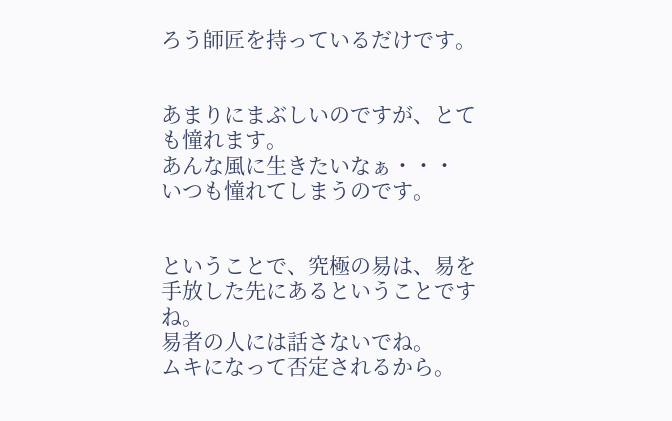ろう師匠を持っているだけです。


あまりにまぶしいのですが、とても憧れます。
あんな風に生きたいなぁ・・・
いつも憧れてしまうのです。


ということで、究極の易は、易を手放した先にあるということですね。
易者の人には話さないでね。
ムキになって否定されるから。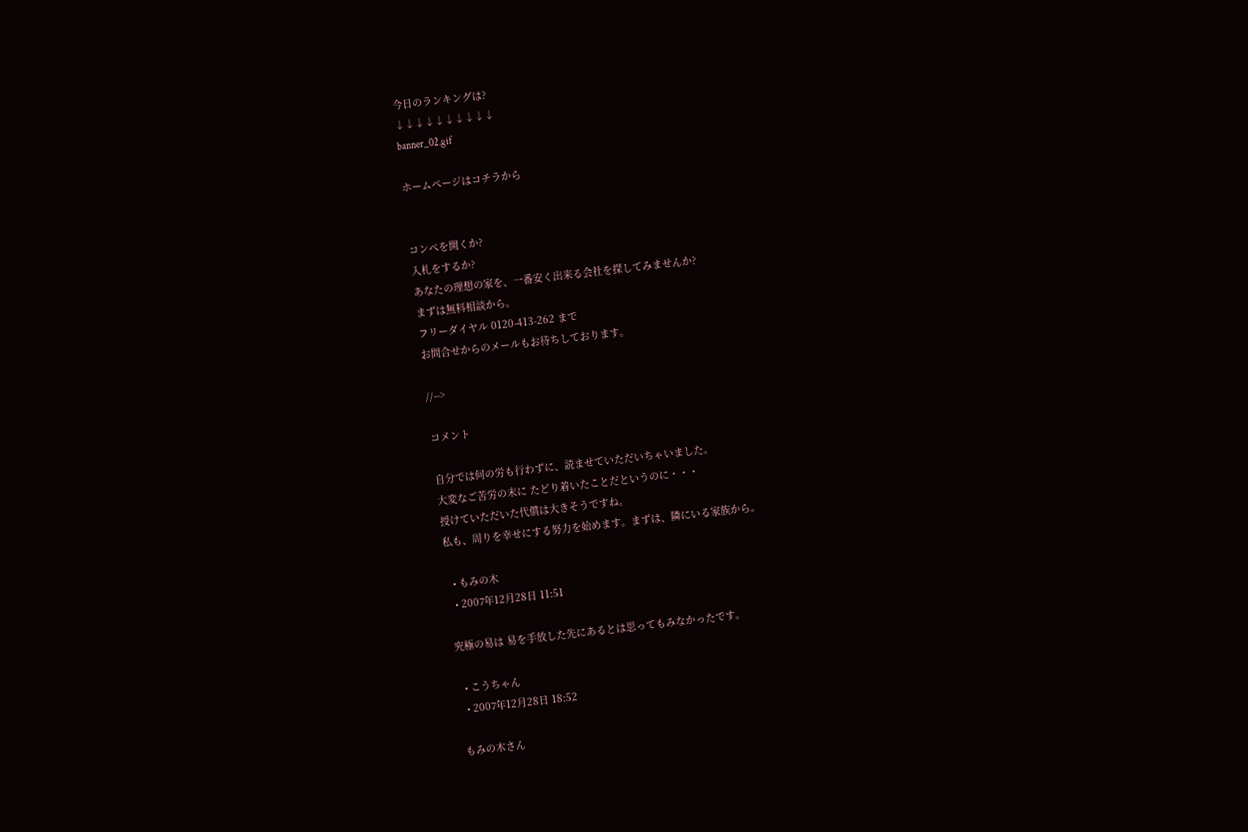今日のランキングは?
↓↓↓↓↓↓↓↓↓↓
banner_02.gif

ホームページはコチラから


コンペを開くか?
入札をするか?
あなたの理想の家を、一番安く出来る会社を探してみませんか?
まずは無料相談から。
フリーダイヤル 0120-413-262 まで
お問合せからのメールもお待ちしております。

//-->

コメント

自分では何の労も行わずに、読ませていただいちゃいました。
大変なご苦労の末に たどり着いたことだというのに・・・
授けていただいた代償は大きそうですね。
私も、周りを幸せにする努力を始めます。まずは、隣にいる家族から。

  • もみの木
  • 2007年12月28日 11:51

究極の易は 易を手放した先にあるとは思ってもみなかったです。

  • こうちゃん
  • 2007年12月28日 18:52

もみの木さん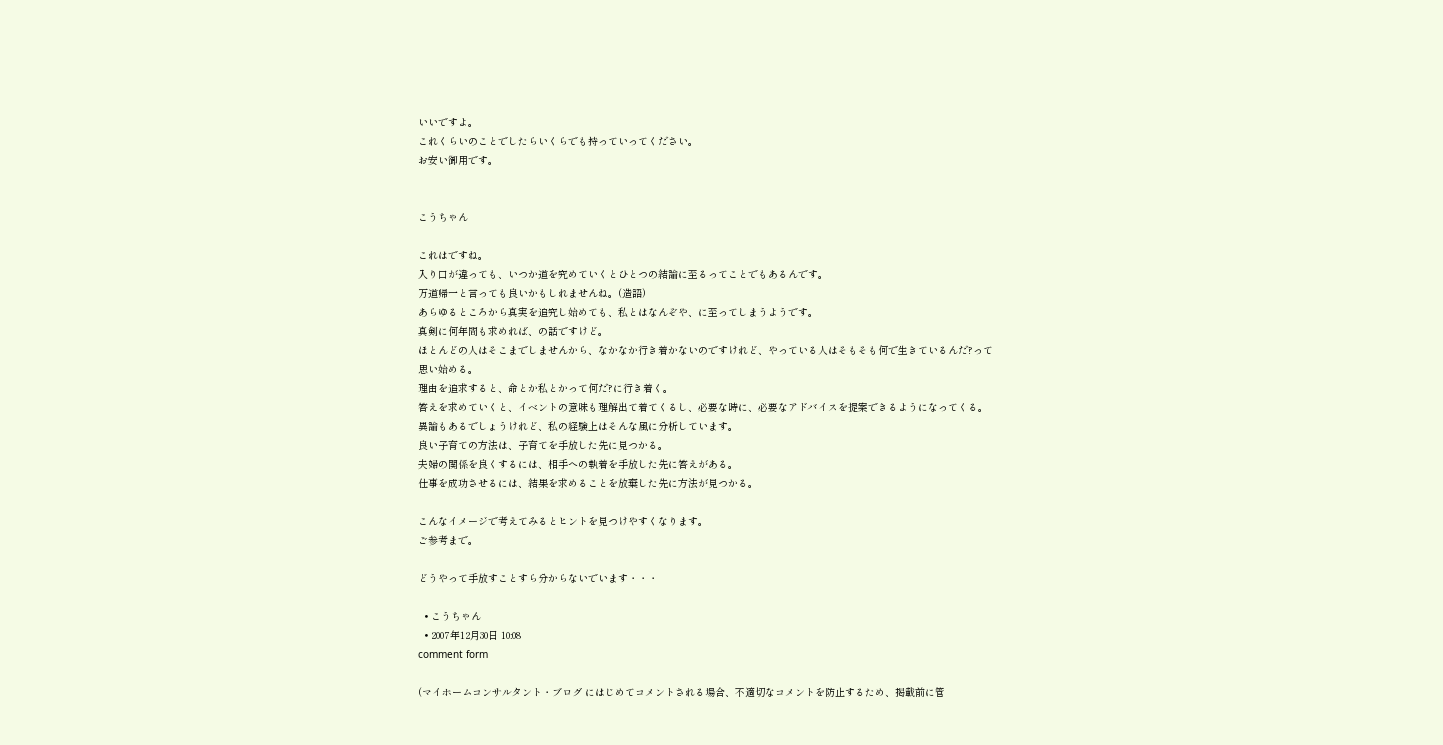いいですよ。
これくらいのことでしたらいくらでも持っていってください。
お安い御用です。


こうちゃん

これはですね。
入り口が違っても、いつか道を究めていくとひとつの結論に至るってことでもあるんです。
万道帰一と言っても良いかもしれませんね。(造語)
あらゆるところから真実を追究し始めても、私とはなんぞや、に至ってしまうようです。
真剣に何年間も求めれば、の話ですけど。
ほとんどの人はそこまでしませんから、なかなか行き着かないのですけれど、やっている人はそもそも何で生きているんだ?って思い始める。
理由を追求すると、命とか私とかって何だ?に行き着く。
答えを求めていくと、イベントの意味も理解出て着てくるし、必要な時に、必要なアドバイスを提案できるようになってくる。
異論もあるでしょうけれど、私の経験上はそんな風に分析しています。
良い子育ての方法は、子育てを手放した先に見つかる。
夫婦の関係を良くするには、相手への執着を手放した先に答えがある。
仕事を成功させるには、結果を求めることを放棄した先に方法が見つかる。

こんなイメージで考えてみるとヒントを見つけやすくなります。
ご参考まで。

どうやって手放すことすら分からないでいます・・・

  • こうちゃん
  • 2007年12月30日 10:08
comment form

(マイホームコンサルタント・ブログ にはじめてコメントされる場合、不適切なコメントを防止するため、掲載前に管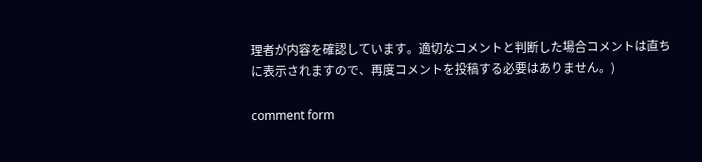理者が内容を確認しています。適切なコメントと判断した場合コメントは直ちに表示されますので、再度コメントを投稿する必要はありません。)

comment form